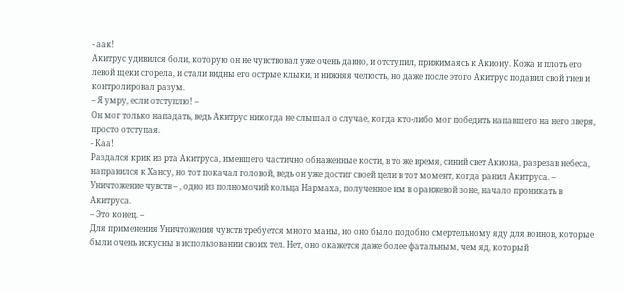- аак!
Акитрус удивился боли, которую он не чувствовал уже очень давно, и отступил, прижимаясь к Акиону. Кожа и плоть его левой щеки сгорела, и стали видны его острые клыки, и нижняя челюсть, но даже после этого Акитрус подавил свой гнев и контролировал разум.
– Я умру, если отступлю! –
Он мог только нападать, ведь Акитрус никогда не слышал о случае, когда кто-либо мог победить напавшего на него зверя, просто отступая.
- Каа!
Раздался крик из рта Акитруса, имевшего частично обнаженные кости, в то же время, синий свет Акиона, разрезав небеса, направился к Хансу, но тот покачал головой, ведь он уже достиг своей цели в тот момент, когда ранил Акитруса. – Уничтожение чувств – , одно из полномочий кольца Нармаха, полученное им в оранжевой зоне, начало проникать в Акитруса.
– Это конец. –
Для применения Уничтожения чувств требуется много маны, но оно было подобно смертельному яду для воинов, которые были очень искусны в использовании своих тел. Нет, оно окажется даже более фатальным, чем яд, который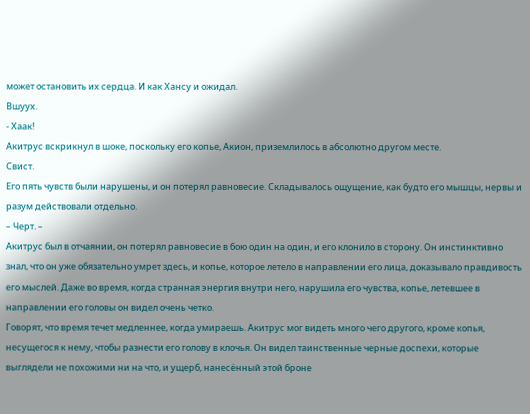может остановить их сердца. И как Хансу и ожидал.
Вшуух.
- Хаак!
Акитрус вскрикнул в шоке, поскольку его копье, Акион, приземлилось в абсолютно другом месте.
Свист.
Его пять чувств были нарушены, и он потерял равновесие. Складывалось ощущение, как будто его мышцы, нервы и разум действовали отдельно.
– Черт. –
Акитрус был в отчаянии, он потерял равновесие в бою один на один, и его клонило в сторону. Он инстинктивно знал, что он уже обязательно умрет здесь, и копье, которое летело в направлении его лица, доказывало правдивость его мыслей. Даже во время, когда странная энергия внутри него, нарушила его чувства, копье, летевшее в направлении его головы он видел очень четко.
Говорят, что время течет медленнее, когда умираешь. Акитрус мог видеть много чего другого, кроме копья, несущегося к нему, чтобы разнести его голову в клочья. Он видел таинственные черные доспехи, которые выглядели не похожими ни на что, и ущерб, нанесённый этой броне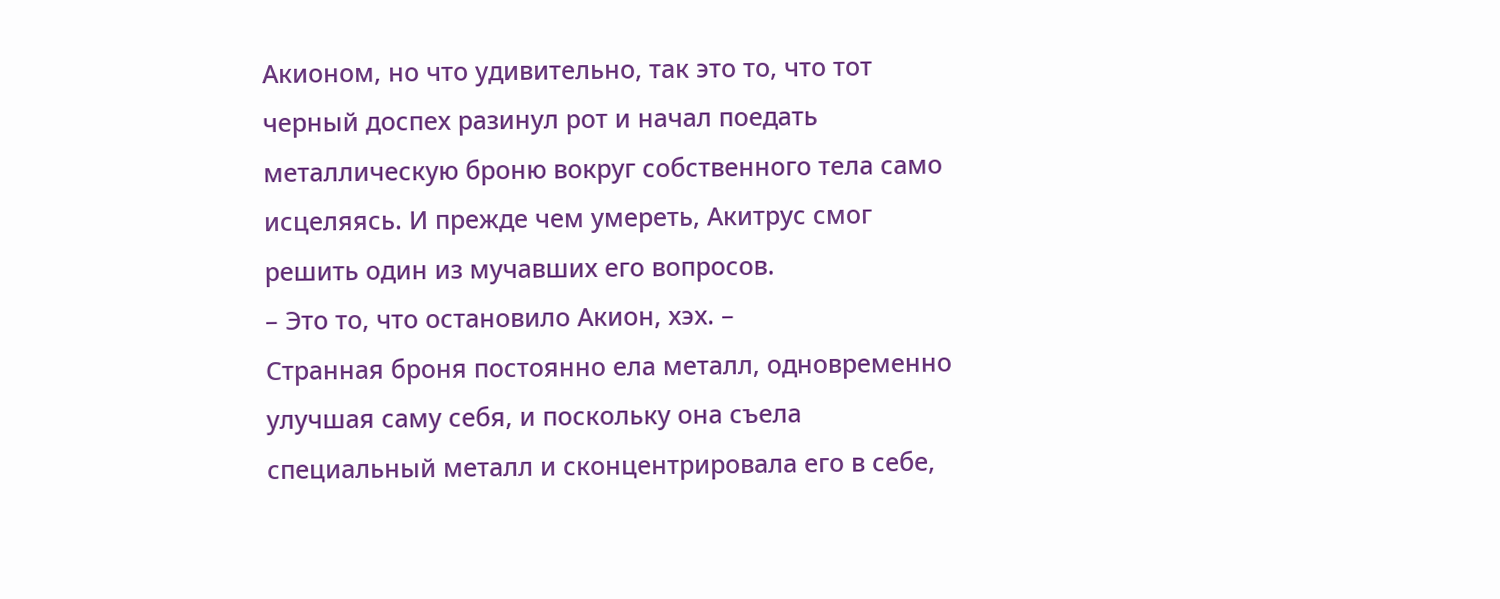Акионом, но что удивительно, так это то, что тот черный доспех разинул рот и начал поедать металлическую броню вокруг собственного тела само исцеляясь. И прежде чем умереть, Акитрус смог решить один из мучавших его вопросов.
– Это то, что остановило Акион, хэх. –
Странная броня постоянно ела металл, одновременно улучшая саму себя, и поскольку она съела специальный металл и сконцентрировала его в себе,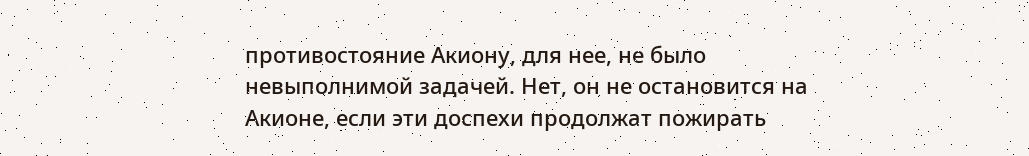противостояние Акиону, для нее, не было невыполнимой задачей. Нет, он не остановится на Акионе, если эти доспехи продолжат пожирать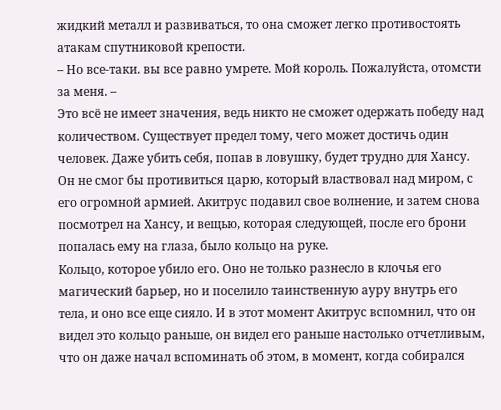жидкий металл и развиваться, то она сможет легко противостоять атакам спутниковой крепости.
– Но все-таки. вы все равно умрете. Мой король. Пожалуйста, отомсти за меня. –
Это всё не имеет значения, ведь никто не сможет одержать победу над количеством. Существует предел тому, чего может достичь один человек. Даже убить себя, попав в ловушку, будет трудно для Хансу. Он не смог бы противиться царю, который властвовал над миром, с его огромной армией. Акитрус подавил свое волнение, и затем снова посмотрел на Хансу, и вещью, которая следующей, после его брони попалась ему на глаза, было кольцо на руке.
Кольцо, которое убило его. Оно не только разнесло в клочья его магический барьер, но и поселило таинственную ауру внутрь его тела, и оно все еще сияло. И в этот момент Акитрус вспомнил, что он видел это кольцо раньше, он видел его раньше настолько отчетливым, что он даже начал вспоминать об этом, в момент, когда собирался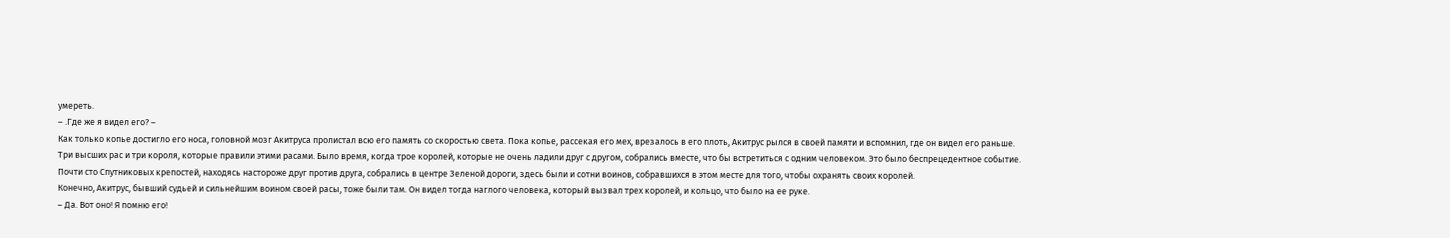умереть.
– .Где же я видел его? –
Как только копье достигло его носа, головной мозг Акитруса пролистал всю его память со скоростью света. Пока копье, рассекая его мех, врезалось в его плоть, Акитрус рылся в своей памяти и вспомнил, где он видел его раньше.
Три высших рас и три короля, которые правили этими расами. Было время, когда трое королей, которые не очень ладили друг с другом, собрались вместе, что бы встретиться с одним человеком. Это было беспрецедентное событие.
Почти сто Спутниковых крепостей, находясь настороже друг против друга, собрались в центре Зеленой дороги, здесь были и сотни воинов, собравшихся в этом месте для того, чтобы охранять своих королей.
Конечно, Акитрус, бывший судьей и сильнейшим воином своей расы, тоже были там. Он видел тогда наглого человека, который вызвал трех королей, и кольцо, что было на ее руке.
– Да. Вот оно! Я помню его!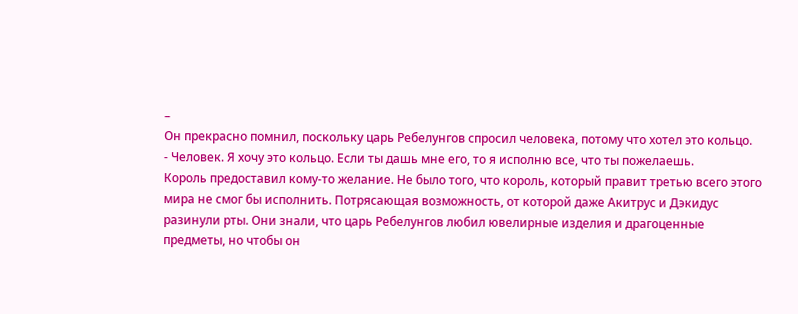–
Он прекрасно помнил, поскольку царь Ребелунгов спросил человека, потому что хотел это кольцо.
- Человек. Я хочу это кольцо. Если ты дашь мне его, то я исполню все, что ты пожелаешь.
Король предоставил кому-то желание. Не было того, что король, который правит третью всего этого мира не смог бы исполнить. Потрясающая возможность, от которой даже Акитрус и Дэкидус разинули рты. Они знали, что царь Ребелунгов любил ювелирные изделия и драгоценные предметы, но чтобы он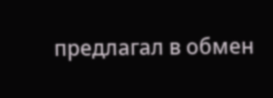предлагал в обмен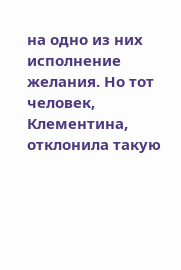на одно из них исполнение желания. Но тот человек, Клементина, отклонила такую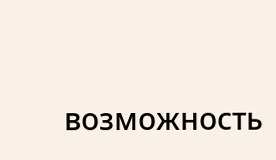возможность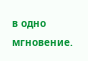в одно мгновение.